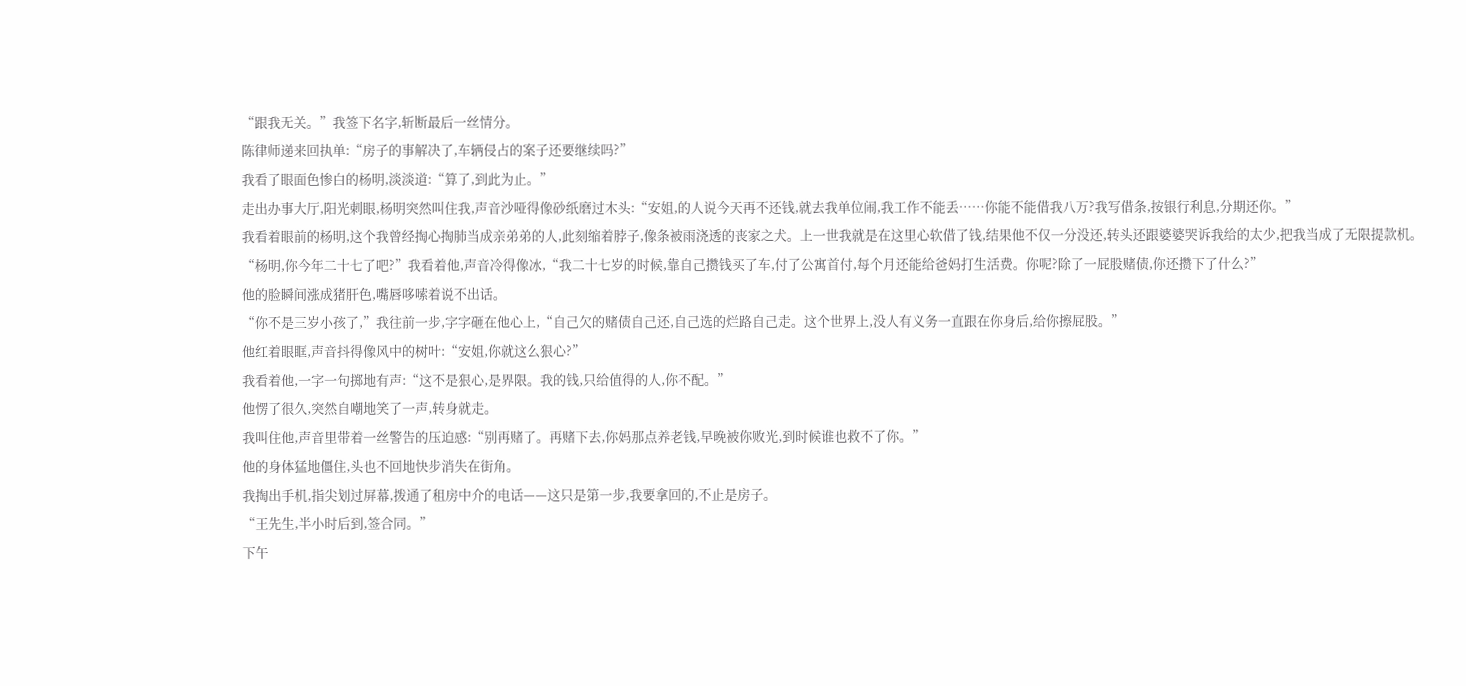“跟我无关。”我签下名字,斩断最后一丝情分。
陈律师递来回执单:“房子的事解决了,车辆侵占的案子还要继续吗?”
我看了眼面色惨白的杨明,淡淡道:“算了,到此为止。”
走出办事大厅,阳光刺眼,杨明突然叫住我,声音沙哑得像砂纸磨过木头:“安姐,的人说今天再不还钱,就去我单位闹,我工作不能丢……你能不能借我八万?我写借条,按银行利息,分期还你。”
我看着眼前的杨明,这个我曾经掏心掏肺当成亲弟弟的人,此刻缩着脖子,像条被雨浇透的丧家之犬。上一世我就是在这里心软借了钱,结果他不仅一分没还,转头还跟婆婆哭诉我给的太少,把我当成了无限提款机。
“杨明,你今年二十七了吧?”我看着他,声音冷得像冰,“我二十七岁的时候,靠自己攒钱买了车,付了公寓首付,每个月还能给爸妈打生活费。你呢?除了一屁股赌债,你还攒下了什么?”
他的脸瞬间涨成猪肝色,嘴唇哆嗦着说不出话。
“你不是三岁小孩了,”我往前一步,字字砸在他心上,“自己欠的赌债自己还,自己选的烂路自己走。这个世界上,没人有义务一直跟在你身后,给你擦屁股。”
他红着眼眶,声音抖得像风中的树叶:“安姐,你就这么狠心?”
我看着他,一字一句掷地有声:“这不是狠心,是界限。我的钱,只给值得的人,你不配。”
他愣了很久,突然自嘲地笑了一声,转身就走。
我叫住他,声音里带着一丝警告的压迫感:“别再赌了。再赌下去,你妈那点养老钱,早晚被你败光,到时候谁也救不了你。”
他的身体猛地僵住,头也不回地快步消失在街角。
我掏出手机,指尖划过屏幕,拨通了租房中介的电话——这只是第一步,我要拿回的,不止是房子。
“王先生,半小时后到,签合同。”
下午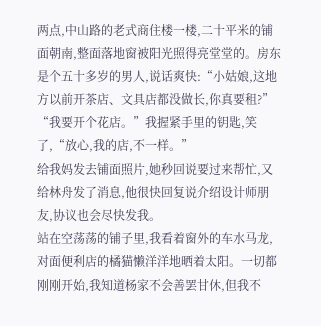两点,中山路的老式商住楼一楼,二十平米的铺面朝南,整面落地窗被阳光照得亮堂堂的。房东是个五十多岁的男人,说话爽快:“小姑娘,这地方以前开茶店、文具店都没做长,你真要租?”
“我要开个花店。”我握紧手里的钥匙,笑了,“放心,我的店,不一样。”
给我妈发去铺面照片,她秒回说要过来帮忙,又给林舟发了消息,他很快回复说介绍设计师朋友,协议也会尽快发我。
站在空荡荡的铺子里,我看着窗外的车水马龙,对面便利店的橘猫懒洋洋地晒着太阳。一切都刚刚开始,我知道杨家不会善罢甘休,但我不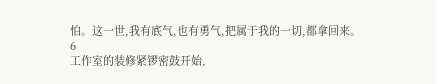怕。这一世,我有底气,也有勇气,把属于我的一切,都拿回来。
6
工作室的装修紧锣密鼓开始,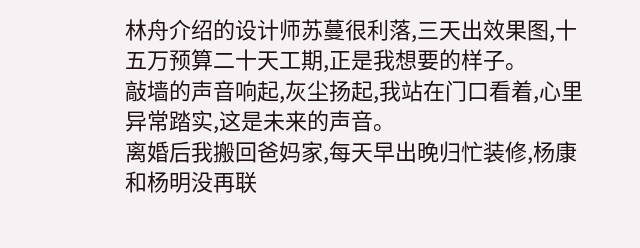林舟介绍的设计师苏蔓很利落,三天出效果图,十五万预算二十天工期,正是我想要的样子。
敲墙的声音响起,灰尘扬起,我站在门口看着,心里异常踏实,这是未来的声音。
离婚后我搬回爸妈家,每天早出晚归忙装修,杨康和杨明没再联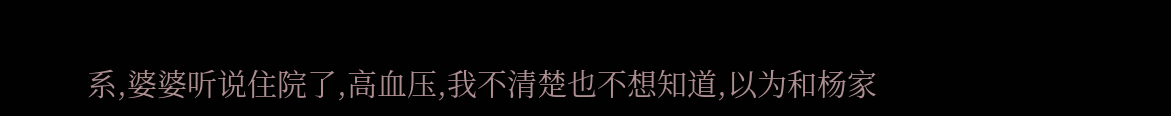系,婆婆听说住院了,高血压,我不清楚也不想知道,以为和杨家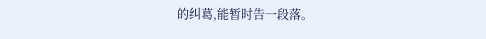的纠葛,能暂时告一段落。